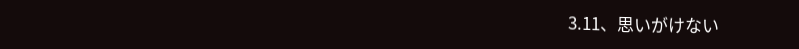3.11、思いがけない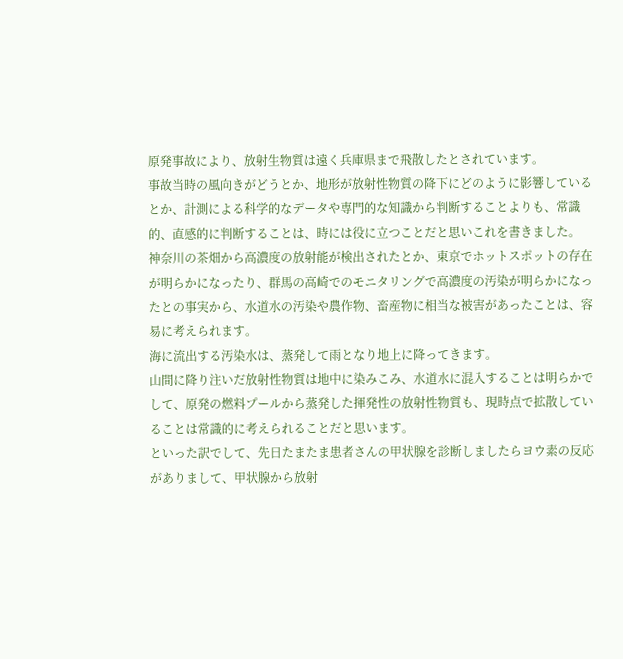原発事故により、放射生物質は遠く兵庫県まで飛散したとされています。
事故当時の風向きがどうとか、地形が放射性物質の降下にどのように影響しているとか、計測による科学的なデータや専門的な知識から判断することよりも、常識的、直感的に判断することは、時には役に立つことだと思いこれを書きました。
神奈川の茶畑から高濃度の放射能が検出されたとか、東京でホットスポットの存在が明らかになったり、群馬の高崎でのモニタリングで高濃度の汚染が明らかになったとの事実から、水道水の汚染や農作物、畜産物に相当な被害があったことは、容易に考えられます。
海に流出する汚染水は、蒸発して雨となり地上に降ってきます。
山間に降り注いだ放射性物質は地中に染みこみ、水道水に混入することは明らかでして、原発の燃料プールから蒸発した揮発性の放射性物質も、現時点で拡散していることは常識的に考えられることだと思います。
といった訳でして、先日たまたま患者さんの甲状腺を診断しましたらヨウ素の反応がありまして、甲状腺から放射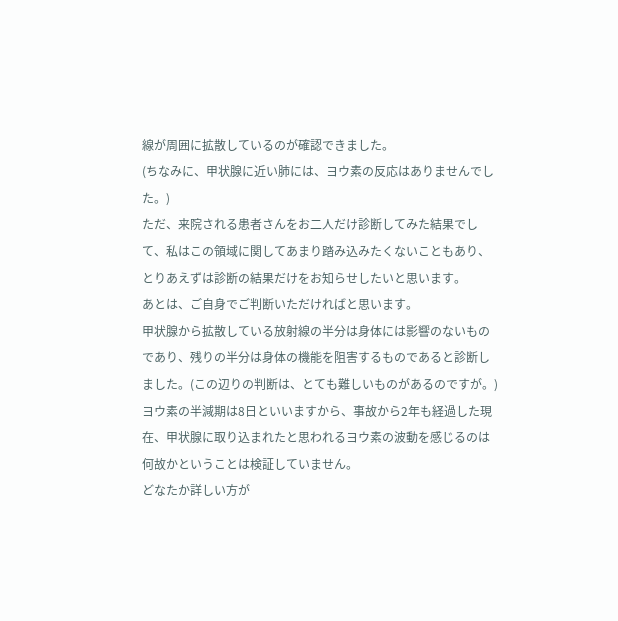線が周囲に拡散しているのが確認できました。
(ちなみに、甲状腺に近い肺には、ヨウ素の反応はありませんでした。)
ただ、来院される患者さんをお二人だけ診断してみた結果でして、私はこの領域に関してあまり踏み込みたくないこともあり、とりあえずは診断の結果だけをお知らせしたいと思います。
あとは、ご自身でご判断いただければと思います。
甲状腺から拡散している放射線の半分は身体には影響のないものであり、残りの半分は身体の機能を阻害するものであると診断しました。(この辺りの判断は、とても難しいものがあるのですが。)
ヨウ素の半減期は8日といいますから、事故から2年も経過した現在、甲状腺に取り込まれたと思われるヨウ素の波動を感じるのは何故かということは検証していません。
どなたか詳しい方が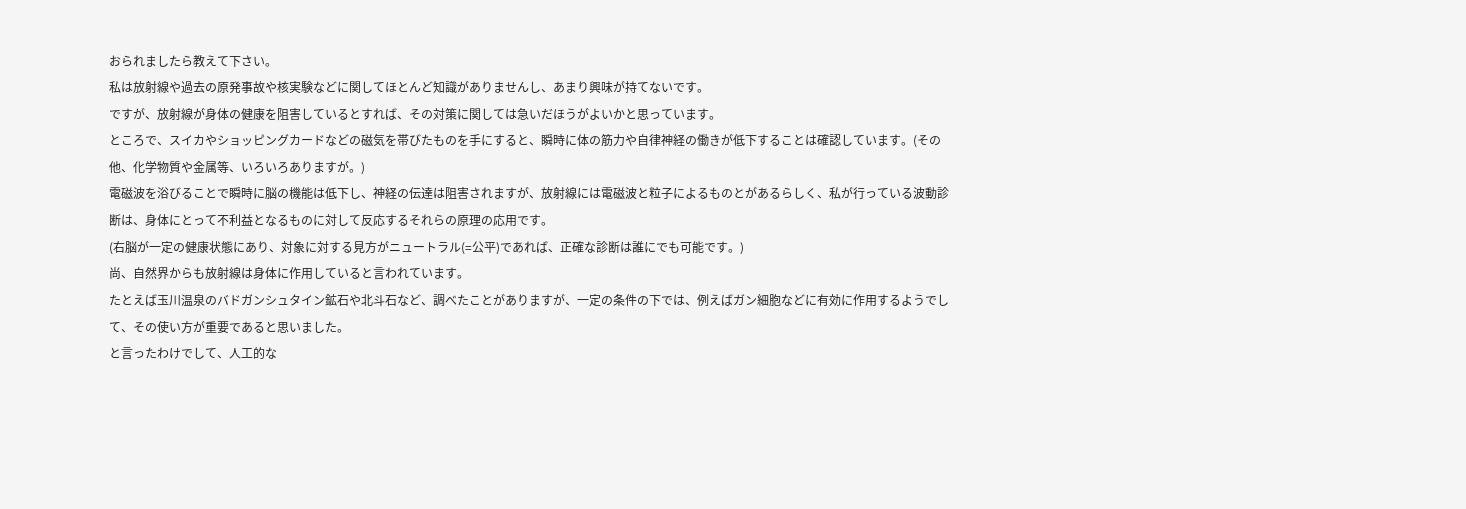おられましたら教えて下さい。
私は放射線や過去の原発事故や核実験などに関してほとんど知識がありませんし、あまり興味が持てないです。
ですが、放射線が身体の健康を阻害しているとすれば、その対策に関しては急いだほうがよいかと思っています。
ところで、スイカやショッピングカードなどの磁気を帯びたものを手にすると、瞬時に体の筋力や自律神経の働きが低下することは確認しています。(その他、化学物質や金属等、いろいろありますが。)
電磁波を浴びることで瞬時に脳の機能は低下し、神経の伝達は阻害されますが、放射線には電磁波と粒子によるものとがあるらしく、私が行っている波動診断は、身体にとって不利益となるものに対して反応するそれらの原理の応用です。
(右脳が一定の健康状態にあり、対象に対する見方がニュートラル(=公平)であれば、正確な診断は誰にでも可能です。)
尚、自然界からも放射線は身体に作用していると言われています。
たとえば玉川温泉のバドガンシュタイン鉱石や北斗石など、調べたことがありますが、一定の条件の下では、例えばガン細胞などに有効に作用するようでして、その使い方が重要であると思いました。
と言ったわけでして、人工的な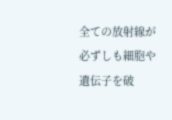全ての放射線が必ずしも細胞や遺伝子を破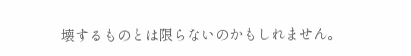壊するものとは限らないのかもしれません。